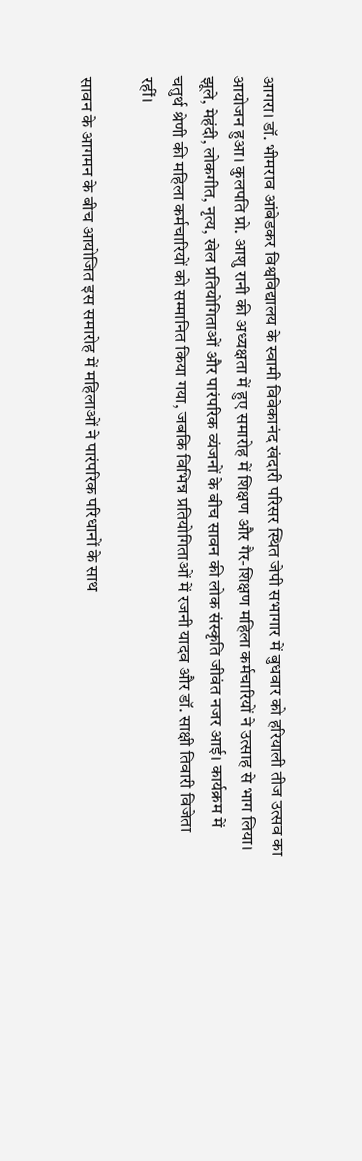आगरा। डॉ. भीमराव आंबेडकर विश्वविद्यालय के स्वामी विवेकानंद खंदारी परिसर स्थित जेपी सभागार में बुधवार को हरियाली तीज उत्सव का आयोजन हुआ। कुलपति प्रो. आशु रानी की अध्यक्षता में हुए समारोह में शिक्षण और गैर-शिक्षण महिला कर्मचारियों ने उत्साह से भाग लिया। झूले, मेहंदी, लोकगीत, नृत्य, खेल प्रतियोगिताओं और पारंपरिक व्यंजनों के बीच सावन की लोक संस्कृति जीवंत नजर आई। कार्यक्रम में चतुर्थ श्रेणी की महिला कर्मचारियों को सम्मानित किया गया, जबकि विभिन्न प्रतियोगिताओं में रजनी यादव और डॉ. साक्षी तिवारी विजेता रहीं।

सावन के आगमन के बीच आयोजित इस समारोह में महिलाओं ने पारंपरिक परिधानों के साथ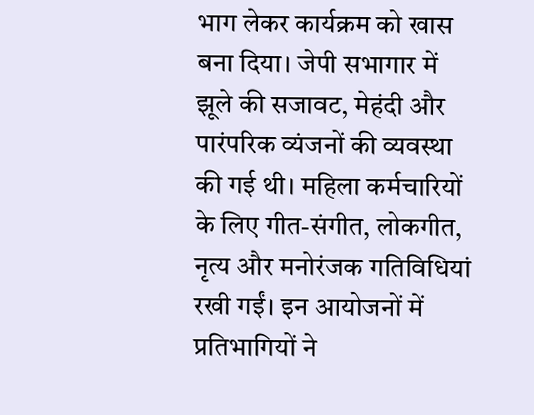भाग लेकर कार्यक्रम को खास बना दिया। जेपी सभागार में झूले की सजावट, मेहंदी और पारंपरिक व्यंजनों की व्यवस्था की गई थी। महिला कर्मचारियों के लिए गीत-संगीत, लोकगीत, नृत्य और मनोरंजक गतिविधियां रखी गईं। इन आयोजनों में प्रतिभागियों ने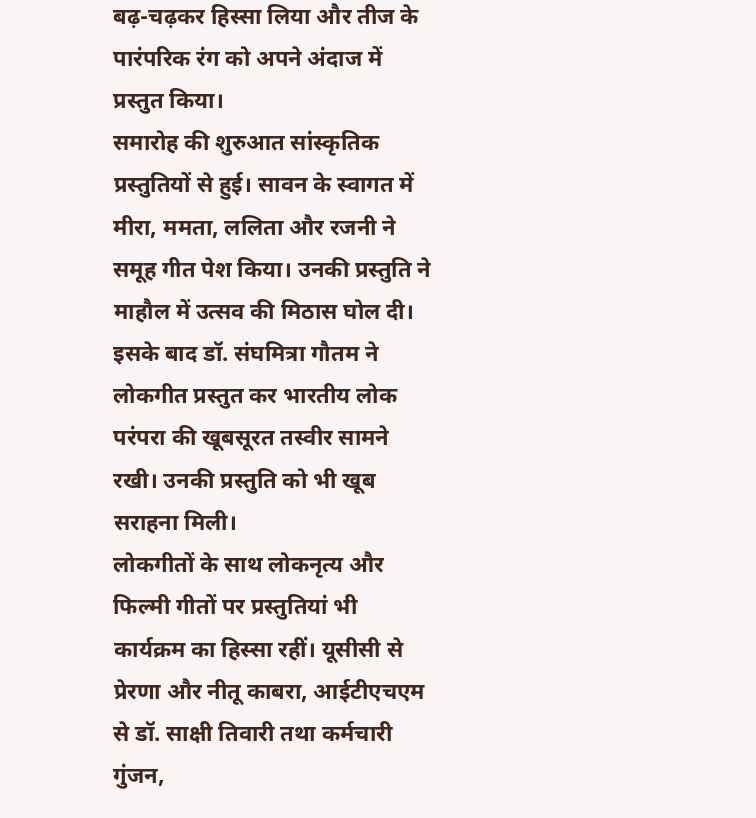बढ़-चढ़कर हिस्सा लिया और तीज के पारंपरिक रंग को अपने अंदाज में प्रस्तुत किया।
समारोह की शुरुआत सांस्कृतिक प्रस्तुतियों से हुई। सावन के स्वागत में मीरा, ममता, ललिता और रजनी ने समूह गीत पेश किया। उनकी प्रस्तुति ने माहौल में उत्सव की मिठास घोल दी। इसके बाद डॉ. संघमित्रा गौतम ने लोकगीत प्रस्तुत कर भारतीय लोक परंपरा की खूबसूरत तस्वीर सामने रखी। उनकी प्रस्तुति को भी खूब सराहना मिली।
लोकगीतों के साथ लोकनृत्य और फिल्मी गीतों पर प्रस्तुतियां भी कार्यक्रम का हिस्सा रहीं। यूसीसी से प्रेरणा और नीतू काबरा, आईटीएचएम से डॉ. साक्षी तिवारी तथा कर्मचारी गुंजन,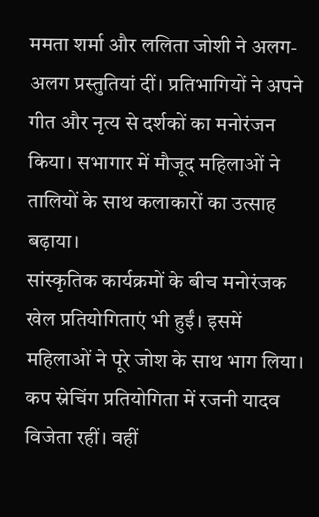ममता शर्मा और ललिता जोशी ने अलग-अलग प्रस्तुतियां दीं। प्रतिभागियों ने अपने गीत और नृत्य से दर्शकों का मनोरंजन किया। सभागार में मौजूद महिलाओं ने तालियों के साथ कलाकारों का उत्साह बढ़ाया।
सांस्कृतिक कार्यक्रमों के बीच मनोरंजक खेल प्रतियोगिताएं भी हुईं। इसमें महिलाओं ने पूरे जोश के साथ भाग लिया। कप स्नेचिंग प्रतियोगिता में रजनी यादव विजेता रहीं। वहीं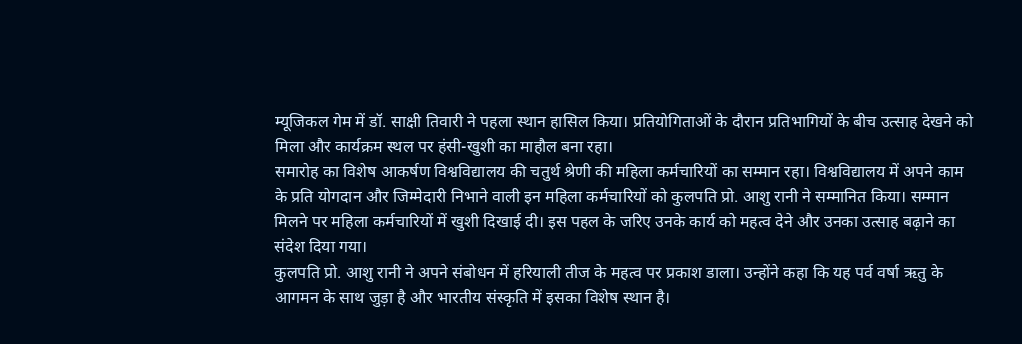म्यूजिकल गेम में डॉ. साक्षी तिवारी ने पहला स्थान हासिल किया। प्रतियोगिताओं के दौरान प्रतिभागियों के बीच उत्साह देखने को मिला और कार्यक्रम स्थल पर हंसी-खुशी का माहौल बना रहा।
समारोह का विशेष आकर्षण विश्वविद्यालय की चतुर्थ श्रेणी की महिला कर्मचारियों का सम्मान रहा। विश्वविद्यालय में अपने काम के प्रति योगदान और जिम्मेदारी निभाने वाली इन महिला कर्मचारियों को कुलपति प्रो. आशु रानी ने सम्मानित किया। सम्मान मिलने पर महिला कर्मचारियों में खुशी दिखाई दी। इस पहल के जरिए उनके कार्य को महत्व देने और उनका उत्साह बढ़ाने का संदेश दिया गया।
कुलपति प्रो. आशु रानी ने अपने संबोधन में हरियाली तीज के महत्व पर प्रकाश डाला। उन्होंने कहा कि यह पर्व वर्षा ऋतु के आगमन के साथ जुड़ा है और भारतीय संस्कृति में इसका विशेष स्थान है।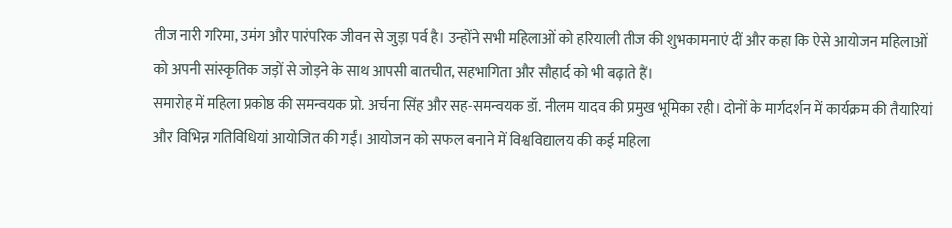तीज नारी गरिमा, उमंग और पारंपरिक जीवन से जुड़ा पर्व है। उन्होंने सभी महिलाओं को हरियाली तीज की शुभकामनाएं दीं और कहा कि ऐसे आयोजन महिलाओं को अपनी सांस्कृतिक जड़ों से जोड़ने के साथ आपसी बातचीत, सहभागिता और सौहार्द को भी बढ़ाते हैं।
समारोह में महिला प्रकोष्ठ की समन्वयक प्रो. अर्चना सिंह और सह-समन्वयक डॉ. नीलम यादव की प्रमुख भूमिका रही। दोनों के मार्गदर्शन में कार्यक्रम की तैयारियां और विभिन्न गतिविधियां आयोजित की गईं। आयोजन को सफल बनाने में विश्वविद्यालय की कई महिला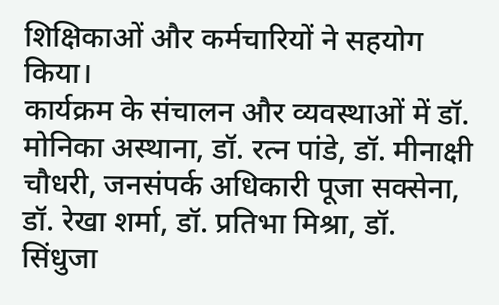शिक्षिकाओं और कर्मचारियों ने सहयोग किया।
कार्यक्रम के संचालन और व्यवस्थाओं में डॉ. मोनिका अस्थाना, डॉ. रत्न पांडे, डॉ. मीनाक्षी चौधरी, जनसंपर्क अधिकारी पूजा सक्सेना, डॉ. रेखा शर्मा, डॉ. प्रतिभा मिश्रा, डॉ. सिंधुजा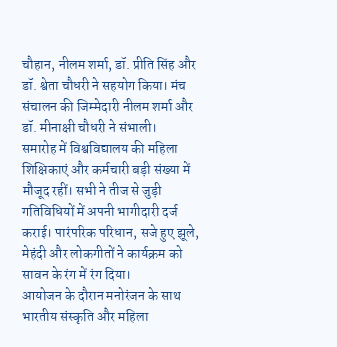चौहान, नीलम शर्मा, डॉ. प्रीति सिंह और डॉ. श्वेता चौधरी ने सहयोग किया। मंच संचालन की जिम्मेदारी नीलम शर्मा और डॉ. मीनाक्षी चौधरी ने संभाली।
समारोह में विश्वविद्यालय की महिला शिक्षिकाएं और कर्मचारी बड़ी संख्या में मौजूद रहीं। सभी ने तीज से जुड़ी गतिविधियों में अपनी भागीदारी दर्ज कराई। पारंपरिक परिधान, सजे हुए झूले, मेहंदी और लोकगीतों ने कार्यक्रम को सावन के रंग में रंग दिया।
आयोजन के दौरान मनोरंजन के साथ भारतीय संस्कृति और महिला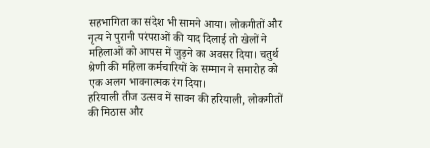सहभागिता का संदेश भी सामने आया। लोकगीतों और नृत्य ने पुरानी परंपराओं की याद दिलाई तो खेलों ने महिलाओं को आपस में जुड़ने का अवसर दिया। चतुर्थ श्रेणी की महिला कर्मचारियों के सम्मान ने समारोह को एक अलग भावनात्मक रंग दिया।
हरियाली तीज उत्सव में सावन की हरियाली, लोकगीतों की मिठास और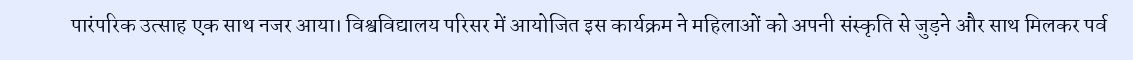पारंपरिक उत्साह एक साथ नजर आया। विश्वविद्यालय परिसर में आयोजित इस कार्यक्रम ने महिलाओं को अपनी संस्कृति से जुड़ने और साथ मिलकर पर्व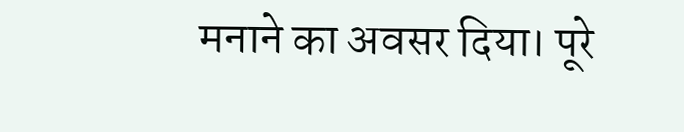मनाने का अवसर दिया। पूरे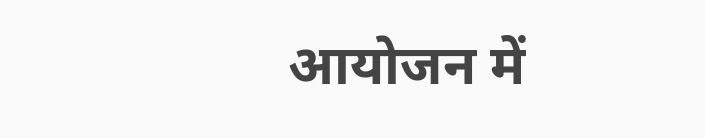आयोजन में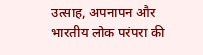उत्साह, अपनापन और भारतीय लोक परंपरा की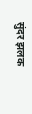सुंदर झलक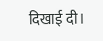दिखाई दी।